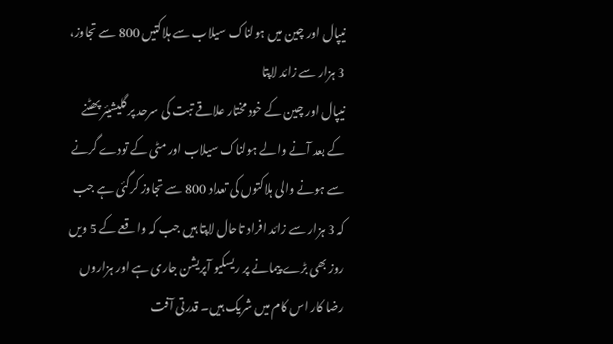نیپال اور چین میں ہولناک سیلاب سے ہلاکتیں 800 سے تجاوز، 3 ہزار سے زائد لاپتا
نیپال اور چین کے خود مختار علاقے تبت کی سرحد پر گلیشیئر پھٹنے کے بعد آنے والے ہولناک سیلاب اور مٹی کے تودے گرنے سے ہونے والی ہلاکتوں کی تعداد 800 سے تجاوز کرگئی ہے جب کہ 3 ہزار سے زائد افراد تاحال لاپتا ہیں جب کہ واقعے کے 5 ویں روز بھی بڑے پیمانے پر ریسکیو آپریشن جاری ہے اور ہزاروں رضا کار اس کام میں شریک ہیں۔ قدرتی آفت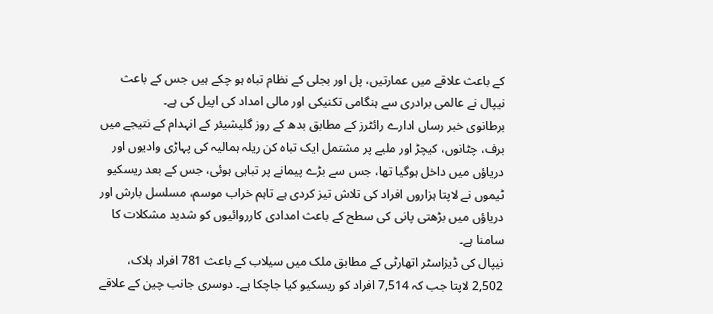کے باعث علاقے میں عمارتیں، پل اور بجلی کے نظام تباہ ہو چکے ہیں جس کے باعث نیپال نے عالمی برادری سے ہنگامی تکنیکی اور مالی امداد کی اپیل کی ہے۔
برطانوی خبر رساں ادارے رائٹرز کے مطابق بدھ کے روز گلیشیئر کے انہدام کے نتیجے میں برف، چٹانوں، کیچڑ اور ملبے پر مشتمل ایک تباہ کن ریلہ ہمالیہ کی پہاڑی وادیوں اور دریاؤں میں داخل ہوگیا تھا، جس سے بڑے پیمانے پر تباہی ہوئی، جس کے بعد ریسکیو ٹیموں نے لاپتا ہزاروں افراد کی تلاش تیز کردی ہے تاہم خراب موسم، مسلسل بارش اور دریاؤں میں بڑھتی پانی کی سطح کے باعث امدادی کارروائیوں کو شدید مشکلات کا سامنا ہے۔
نیپال کی ڈیزاسٹر اتھارٹی کے مطابق ملک میں سیلاب کے باعث 781 افراد ہلاک، 2,502 لاپتا جب کہ 7,514 افراد کو ریسکیو کیا جاچکا ہے۔ دوسری جانب چین کے علاقے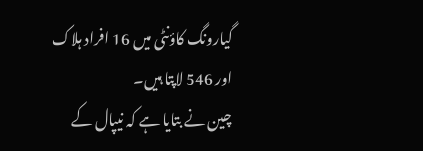گیارونگ کاؤنٹی میں 16 افراد ہلاک اور 546 لاپتا ہیں۔
چین نے بتایا ہے کہ نیپال کے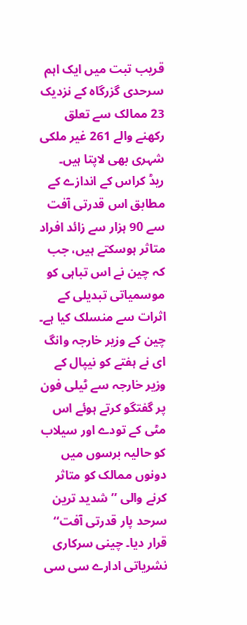قریب تبت میں ایک اہم سرحدی گزرگاہ کے نزدیک 23 ممالک سے تعلق رکھنے والے 261 غیر ملکی شہری بھی لاپتا ہیں۔
ریڈ کراس کے اندازے کے مطابق اس قدرتی آفت سے 90 ہزار سے زائد افراد متاثر ہوسکتے ہیں، جب کہ چین نے اس تباہی کو موسمیاتی تبدیلی کے اثرات سے منسلک کیا ہے۔
چین کے وزیر خارجہ وانگ ای نے ہفتے کو نیپال کے وزیر خارجہ سے ٹیلی فون پر گفتگو کرتے ہوئے اس مٹی کے تودے اور سیلاب کو حالیہ برسوں میں دونوں ممالک کو متاثر کرنے والی ’’شدید ترین سرحد پار قدرتی آفت‘‘ قرار دیا۔ چینی سرکاری نشریاتی ادارے سی سی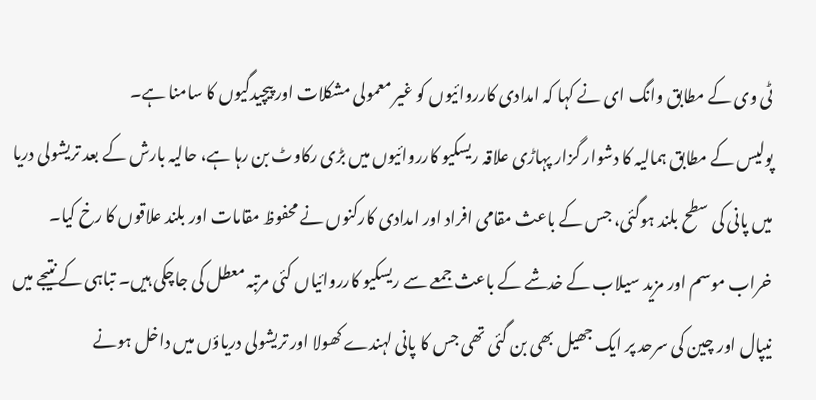ٹی وی کے مطابق وانگ ای نے کہا کہ امدادی کارروائیوں کو غیر معمولی مشکلات اور پیچیدگیوں کا سامنا ہے۔
پولیس کے مطابق ہمالیہ کا دشوار گزار پہاڑی علاقہ ریسکیو کارروائیوں میں بڑی رکاوٹ بن رہا ہے، حالیہ بارش کے بعد تریشولی دریا میں پانی کی سطح بلند ہوگئی، جس کے باعث مقامی افراد اور امدادی کارکنوں نے محفوظ مقامات اور بلند علاقوں کا رخ کیا۔ خراب موسم اور مزید سیلاب کے خدشے کے باعث جمعے سے ریسکیو کارروائیاں کئی مرتبہ معطل کی جاچکی ہیں۔ تباہی کے نتیجے میں نیپال اور چین کی سرحد پر ایک جھیل بھی بن گئی تھی جس کا پانی لہندے کھولا اور تریشولی دریاؤں میں داخل ہونے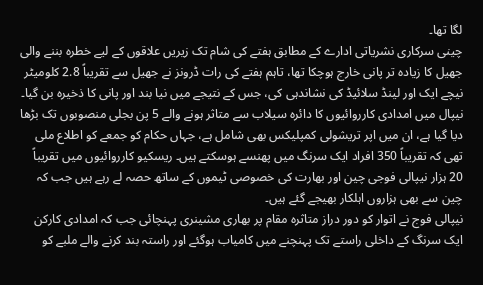لگا تھا۔
چینی سرکاری نشریاتی ادارے کے مطابق ہفتے کی شام تک زیریں علاقوں کے لیے خطرہ بننے والی جھیل کا زیادہ تر پانی خارج ہوچکا تھا، تاہم ہفتے کی رات ڈرونز نے جھیل سے تقریباً 2.8 کلومیٹر نیچے ایک اور لینڈ سلائیڈ کی نشاندہی کی، جس کے نتیجے میں نیا بند اور پانی کا ذخیرہ بن گیا۔
نیپال میں امدادی کارروائیوں کا دائرہ سیلاب سے متاثر ہونے والے 5 پن بجلی منصوبوں تک بڑھا دیا گیا ہے، ان میں اپر تریشولی کمپلیکس بھی شامل ہے، جہاں حکام کو جمعے کو اطلاع ملی تھی کہ تقریباً 350 افراد ایک سرنگ میں پھنسے ہوسکتے ہیں۔ ریسکیو کارروائیوں میں تقریباً 20 ہزار نیپالی فوجی چین اور بھارت کی خصوصی ٹیموں کے ساتھ حصہ لے رہے ہیں جب کہ چین سے بھی ہزاروں اہلکار بھیجے گئے ہیں۔
نیپالی فوج نے اتوار کو دور دراز متاثرہ مقام پر بھاری مشینری پہنچائی جب کہ امدادی کارکن ایک سرنگ کے داخلی راستے تک پہنچنے میں کامیاب ہوگئے اور راستہ بند کرنے والے ملبے کو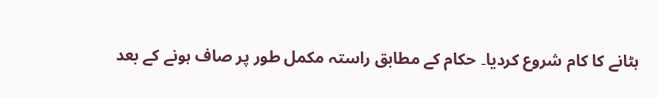ہٹانے کا کام شروع کردیا۔ حکام کے مطابق راستہ مکمل طور پر صاف ہونے کے بعد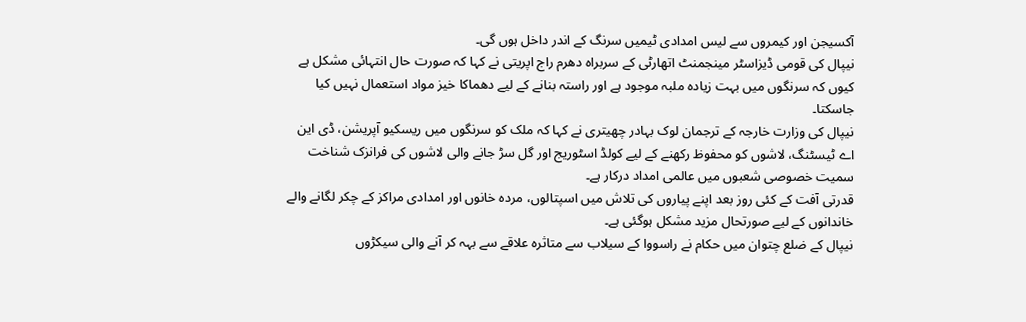آکسیجن اور کیمروں سے لیس امدادی ٹیمیں سرنگ کے اندر داخل ہوں گی۔
نیپال کی قومی ڈیزاسٹر مینجمنٹ اتھارٹی کے سربراہ دھرم راج اپریتی نے کہا کہ صورت حال انتہائی مشکل ہے کیوں کہ سرنگوں میں بہت زیادہ ملبہ موجود ہے اور راستہ بنانے کے لیے دھماکا خیز مواد استعمال نہیں کیا جاسکتا۔
نیپال کی وزارت خارجہ کے ترجمان لوک بہادر چھیتری نے کہا کہ ملک کو سرنگوں میں ریسکیو آپریشن، ڈی این اے ٹیسٹنگ، لاشوں کو محفوظ رکھنے کے لیے کولڈ اسٹوریج اور گل سڑ جانے والی لاشوں کی فرانزک شناخت سمیت خصوصی شعبوں میں عالمی امداد درکار ہے۔
قدرتی آفت کے کئی روز بعد اپنے پیاروں کی تلاش میں اسپتالوں، مردہ خانوں اور امدادی مراکز کے چکر لگانے والے خاندانوں کے لیے صورتحال مزید مشکل ہوگئی ہے۔
نیپال کے ضلع چتوان میں حکام نے راسووا کے سیلاب سے متاثرہ علاقے سے بہہ کر آنے والی سیکڑوں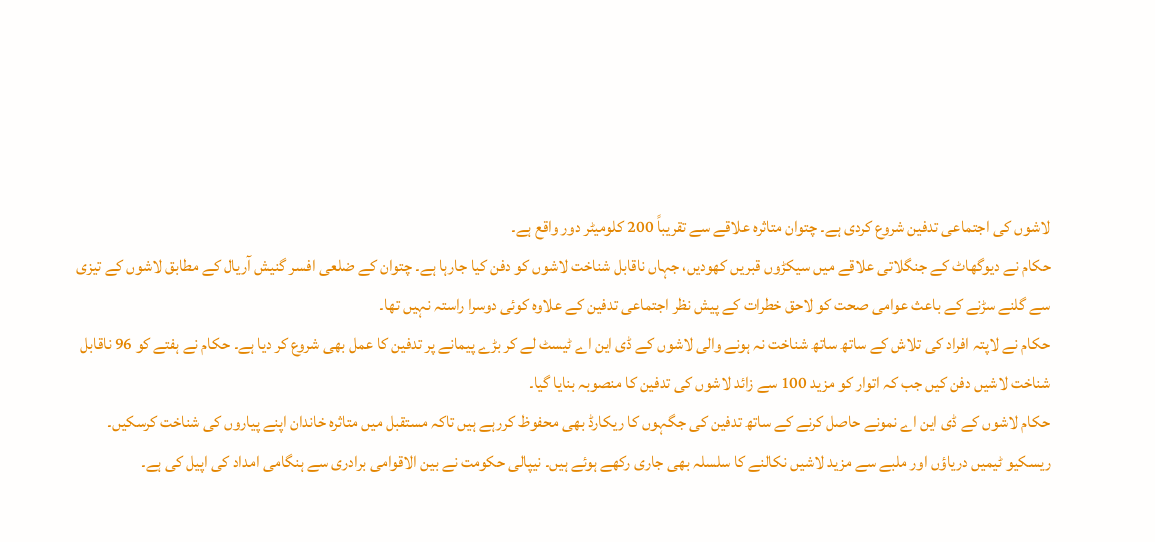لاشوں کی اجتماعی تدفین شروع کردی ہے۔ چتوان متاثرہ علاقے سے تقریباً 200 کلومیٹر دور واقع ہے۔
حکام نے دیوگھاٹ کے جنگلاتی علاقے میں سیکڑوں قبریں کھودیں، جہاں ناقابل شناخت لاشوں کو دفن کیا جارہا ہے۔ چتوان کے ضلعی افسر گنیش آریال کے مطابق لاشوں کے تیزی سے گلنے سڑنے کے باعث عوامی صحت کو لاحق خطرات کے پیش نظر اجتماعی تدفین کے علاوہ کوئی دوسرا راستہ نہیں تھا۔
حکام نے لاپتہ افراد کی تلاش کے ساتھ ساتھ شناخت نہ ہونے والی لاشوں کے ڈی این اے ٹیسٹ لے کر بڑے پیمانے پر تدفین کا عمل بھی شروع کر دیا ہے۔ حکام نے ہفتے کو 96 ناقابل شناخت لاشیں دفن کیں جب کہ اتوار کو مزید 100 سے زائد لاشوں کی تدفین کا منصوبہ بنایا گیا۔
حکام لاشوں کے ڈی این اے نمونے حاصل کرنے کے ساتھ تدفین کی جگہوں کا ریکارڈ بھی محفوظ کررہے ہیں تاکہ مستقبل میں متاثرہ خاندان اپنے پیاروں کی شناخت کرسکیں۔
ریسکیو ٹیمیں دریاؤں اور ملبے سے مزید لاشیں نکالنے کا سلسلہ بھی جاری رکھے ہوئے ہیں۔ نیپالی حکومت نے بین الاقوامی برادری سے ہنگامی امداد کی اپیل کی ہے۔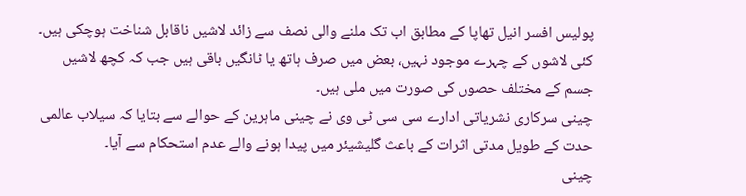پولیس افسر انیل تھاپا کے مطابق اب تک ملنے والی نصف سے زائد لاشیں ناقابل شناخت ہوچکی ہیں۔ کئی لاشوں کے چہرے موجود نہیں، بعض میں صرف ہاتھ یا ٹانگیں باقی ہیں جب کہ کچھ لاشیں جسم کے مختلف حصوں کی صورت میں ملی ہیں۔
چینی سرکاری نشریاتی ادارے سی سی ٹی وی نے چینی ماہرین کے حوالے سے بتایا کہ سیلاب عالمی حدت کے طویل مدتی اثرات کے باعث گلیشیئر میں پیدا ہونے والے عدم استحکام سے آیا۔
چینی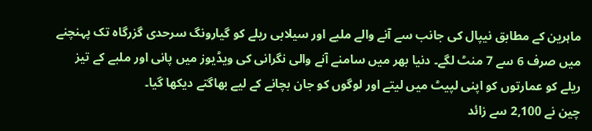ماہرین کے مطابق نیپال کی جانب سے آنے والے ملبے اور سیلابی ریلے کو گیارونگ سرحدی گزرگاہ تک پہنچنے میں صرف 6 سے 7 منٹ لگے۔ دنیا بھر میں سامنے آنے والی نگرانی کی ویڈیوز میں پانی اور ملبے کے تیز ریلے کو عمارتوں کو اپنی لپیٹ میں لیتے اور لوگوں کو جان بچانے کے لیے بھاگتے دیکھا گیا۔
چین نے 2,100 سے زائد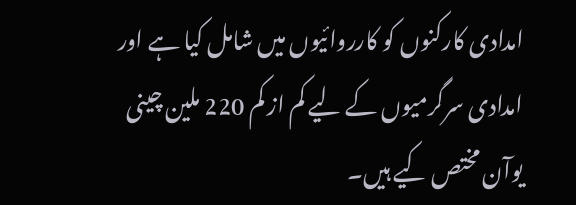امدادی کارکنوں کو کارروائیوں میں شامل کیا ہے اور امدادی سرگرمیوں کے لیے کم از کم 220 ملین چینی یوآن مختص کیے ہیں۔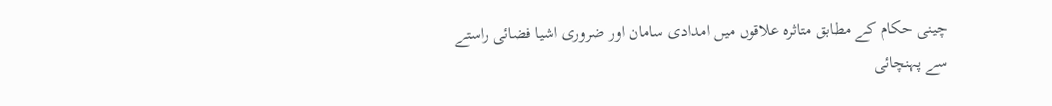چینی حکام کے مطابق متاثرہ علاقوں میں امدادی سامان اور ضروری اشیا فضائی راستے سے پہنچائی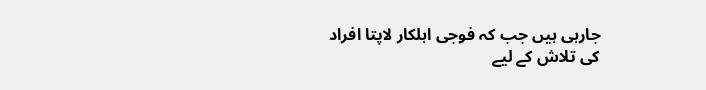جارہی ہیں جب کہ فوجی اہلکار لاپتا افراد کی تلاش کے لیے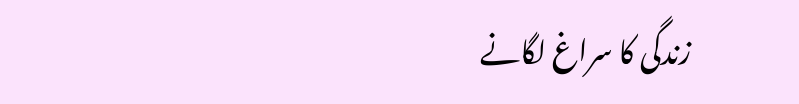زندگی کا سراغ لگانے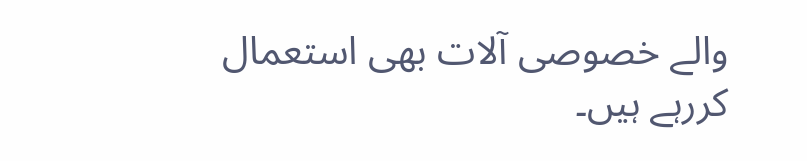والے خصوصی آلات بھی استعمال کررہے ہیں۔